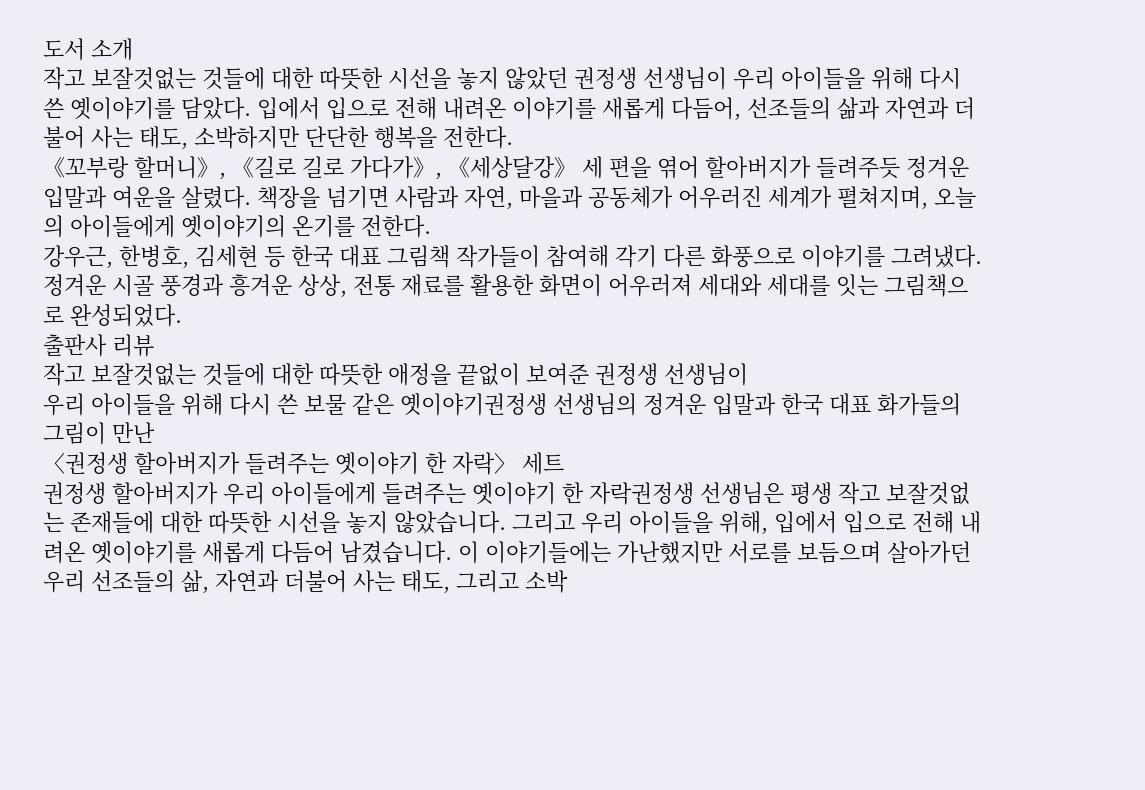도서 소개
작고 보잘것없는 것들에 대한 따뜻한 시선을 놓지 않았던 권정생 선생님이 우리 아이들을 위해 다시 쓴 옛이야기를 담았다. 입에서 입으로 전해 내려온 이야기를 새롭게 다듬어, 선조들의 삶과 자연과 더불어 사는 태도, 소박하지만 단단한 행복을 전한다.
《꼬부랑 할머니》, 《길로 길로 가다가》, 《세상달강》 세 편을 엮어 할아버지가 들려주듯 정겨운 입말과 여운을 살렸다. 책장을 넘기면 사람과 자연, 마을과 공동체가 어우러진 세계가 펼쳐지며, 오늘의 아이들에게 옛이야기의 온기를 전한다.
강우근, 한병호, 김세현 등 한국 대표 그림책 작가들이 참여해 각기 다른 화풍으로 이야기를 그려냈다. 정겨운 시골 풍경과 흥겨운 상상, 전통 재료를 활용한 화면이 어우러져 세대와 세대를 잇는 그림책으로 완성되었다.
출판사 리뷰
작고 보잘것없는 것들에 대한 따뜻한 애정을 끝없이 보여준 권정생 선생님이
우리 아이들을 위해 다시 쓴 보물 같은 옛이야기권정생 선생님의 정겨운 입말과 한국 대표 화가들의 그림이 만난
〈권정생 할아버지가 들려주는 옛이야기 한 자락〉 세트
권정생 할아버지가 우리 아이들에게 들려주는 옛이야기 한 자락권정생 선생님은 평생 작고 보잘것없는 존재들에 대한 따뜻한 시선을 놓지 않았습니다. 그리고 우리 아이들을 위해, 입에서 입으로 전해 내려온 옛이야기를 새롭게 다듬어 남겼습니다. 이 이야기들에는 가난했지만 서로를 보듬으며 살아가던 우리 선조들의 삶, 자연과 더불어 사는 태도, 그리고 소박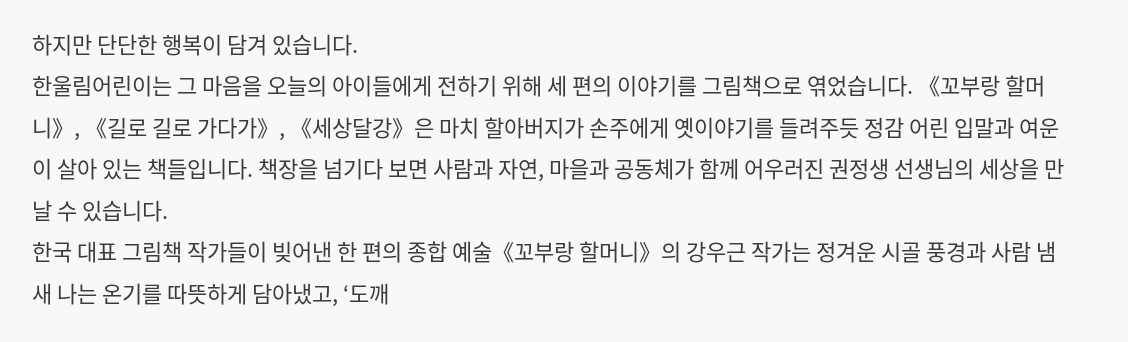하지만 단단한 행복이 담겨 있습니다.
한울림어린이는 그 마음을 오늘의 아이들에게 전하기 위해 세 편의 이야기를 그림책으로 엮었습니다. 《꼬부랑 할머니》, 《길로 길로 가다가》, 《세상달강》은 마치 할아버지가 손주에게 옛이야기를 들려주듯 정감 어린 입말과 여운이 살아 있는 책들입니다. 책장을 넘기다 보면 사람과 자연, 마을과 공동체가 함께 어우러진 권정생 선생님의 세상을 만날 수 있습니다.
한국 대표 그림책 작가들이 빚어낸 한 편의 종합 예술《꼬부랑 할머니》의 강우근 작가는 정겨운 시골 풍경과 사람 냄새 나는 온기를 따뜻하게 담아냈고, ‘도깨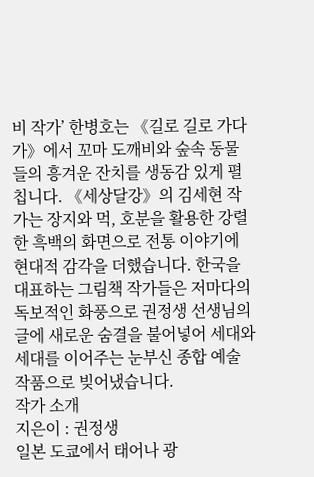비 작가’ 한병호는 《길로 길로 가다가》에서 꼬마 도깨비와 숲속 동물들의 흥겨운 잔치를 생동감 있게 펼칩니다. 《세상달강》의 김세현 작가는 장지와 먹, 호분을 활용한 강렬한 흑백의 화면으로 전통 이야기에 현대적 감각을 더했습니다. 한국을 대표하는 그림책 작가들은 저마다의 독보적인 화풍으로 권정생 선생님의 글에 새로운 숨결을 불어넣어 세대와 세대를 이어주는 눈부신 종합 예술 작품으로 빚어냈습니다.
작가 소개
지은이 : 권정생
일본 도쿄에서 태어나 광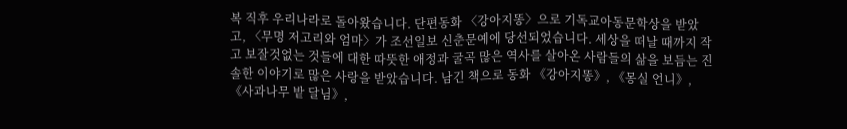복 직후 우리나라로 돌아왔습니다. 단편동화 〈강아지똥〉으로 기독교아동문학상을 받았고, 〈무명 저고리와 엄마〉가 조선일보 신춘문예에 당선되었습니다. 세상을 떠날 때까지 작고 보잘것없는 것들에 대한 따뜻한 애정과 굴곡 많은 역사를 살아온 사람들의 삶을 보듬는 진솔한 이야기로 많은 사랑을 받았습니다. 남긴 책으로 동화 《강아지똥》, 《몽실 언니》, 《사과나무 밭 달님》,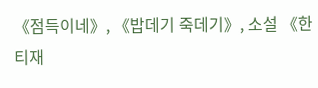《점득이네》, 《밥데기 죽데기》, 소설 《한티재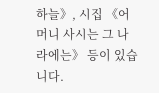하늘》, 시집 《어머니 사시는 그 나라에는》 등이 있습니다.